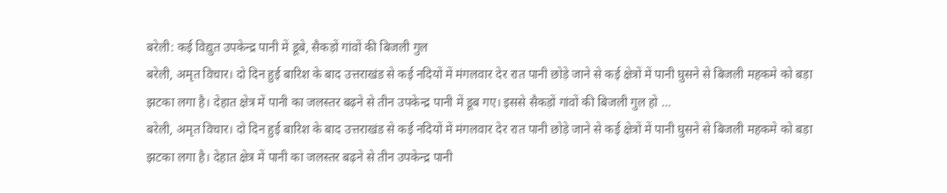बरेली: कई विद्युत उपकेन्द्र पानी में डूबे, सैकड़ों गांवों की बिजली गुल
बरेली, अमृत विचार। दो दिन हुई बारिश के बाद उत्तराखंड से कई नदियों में मंगलवार देर रात पानी छोड़े जाने से कई क्षेत्रों में पानी घुसने से बिजली महकमे को बड़ा झटका लगा है। देहात क्षेत्र में पानी का जलस्तर बढ़ने से तीन उपकेन्द्र पानी में डूब गए। इससे सैकड़ों गांवों की बिजली गुल हो …
बरेली, अमृत विचार। दो दिन हुई बारिश के बाद उत्तराखंड से कई नदियों में मंगलवार देर रात पानी छोड़े जाने से कई क्षेत्रों में पानी घुसने से बिजली महकमे को बड़ा झटका लगा है। देहात क्षेत्र में पानी का जलस्तर बढ़ने से तीन उपकेन्द्र पानी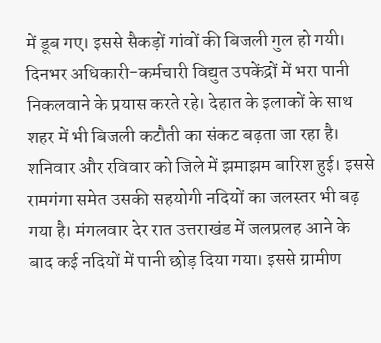में डूब गए। इससे सैकड़ों गांवों की बिजली गुल हो गयी। दिनभर अधिकारी-कर्मचारी विद्युत उपकेंद्रों में भरा पानी निकलवाने के प्रयास करते रहे। देहात के इलाकों के साथ शहर में भी बिजली कटौती का संकट बढ़ता जा रहा है।
शनिवार और रविवार को जिले में झमाझम बारिश हुई। इससे रामगंगा समेत उसकी सहयोगी नदियों का जलस्तर भी बढ़ गया है। मंगलवार देर रात उत्तराखंड में जलप्रलह आने के बाद कई नदियों में पानी छोड़ दिया गया। इससे ग्रामीण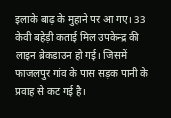इलाके बाढ़ के मुहाने पर आ गए। 33 केवी बहेड़ी कताई मिल उपकेन्द्र की लाइन ब्रेकडाउन हो गई। जिसमें फाजलपुर गांव के पास सड़क पानी के प्रवाह से कट गई है।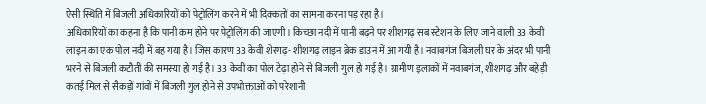ऐसी स्थिति में बिजली अधिकारियों को पेट्रोलिंग करने में भी दिक्कतों का सामना करना पड़ रहा है।
अधिकारियों का कहना है कि पानी कम होने पर पेट्रोलिंग की जाएगी। किच्छा नदी में पानी बढ़ने पर शीशगढ़ सब स्टेशन के लिए जाने वाली 33 केवी लाइन का एक पोल नदी में बह गया है। जिस कारण 33 केवी शेरगढ़- शीशगढ़ लाइन ब्रेक डाउन में आ गयी है। नवाबगंज बिजली घर के अंदर भी पानी भरने से बिजली कटौती की समस्या हो गई है। 33 केवी का पोल टेढ़ा होने से बिजली गुल हो गई है। ग्रामीण इलाकों में नवाबगंज, शीशगढ़ और बहेड़ी कतई मिल से सैकड़ों गांवों में बिजली गुल होने से उपभोक्ताओं को परेशानी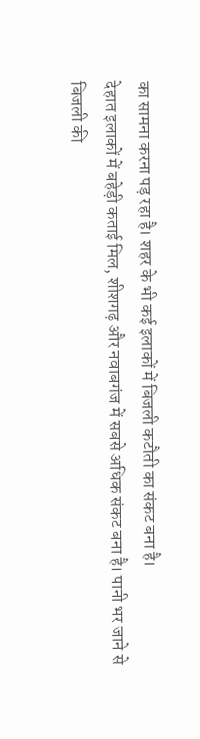का सामना करना पड़ रहा है। शहर के भी कई इलाकों में बिजली कटौती का संकट बना है।
देहात इलाकों में बहेड़ी कताई मिल, शीशगढ़ और नवाबगंज में सबसे अधिक संकट बना है। पानी भर जाने से बिजली की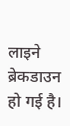लाइने ब्रेकडाउन हो गई है।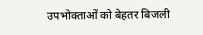उपभोक्ताओं को बेहतर बिजली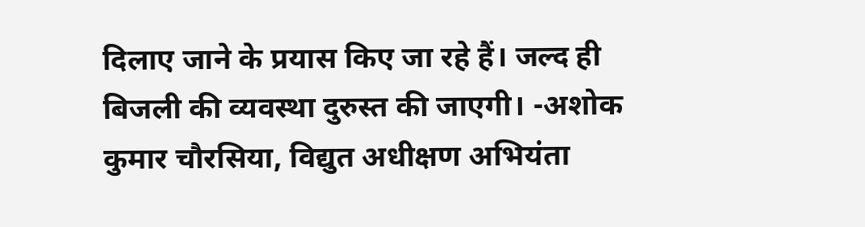दिलाए जाने के प्रयास किए जा रहे हैं। जल्द ही बिजली की व्यवस्था दुरुस्त की जाएगी। -अशोक कुमार चौरसिया, विद्युत अधीक्षण अभियंता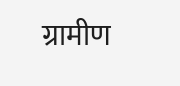ग्रामीण